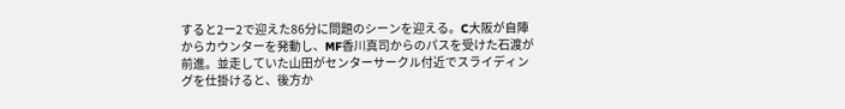すると2ー2で迎えた86分に問題のシーンを迎える。C大阪が自陣からカウンターを発動し、MF香川真司からのパスを受けた石渡が前進。並走していた山田がセンターサークル付近でスライディングを仕掛けると、後方か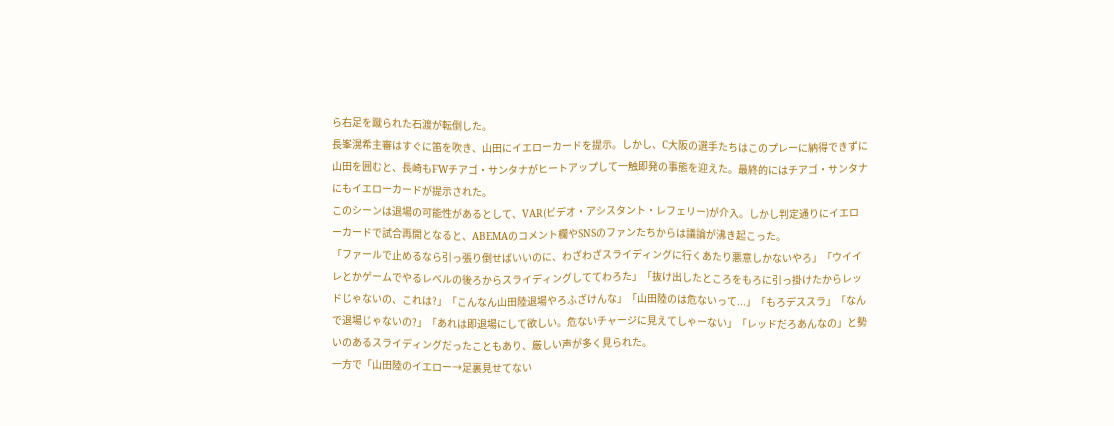ら右足を蹴られた石渡が転倒した。
長峯滉希主審はすぐに笛を吹き、山田にイエローカードを提示。しかし、C大阪の選手たちはこのプレーに納得できずに山田を囲むと、長崎もFWチアゴ・サンタナがヒートアップして一触即発の事態を迎えた。最終的にはチアゴ・サンタナにもイエローカードが提示された。
このシーンは退場の可能性があるとして、VAR(ビデオ・アシスタント・レフェリー)が介入。しかし判定通りにイエローカードで試合再開となると、ABEMAのコメント欄やSNSのファンたちからは議論が沸き起こった。
「ファールで止めるなら引っ張り倒せばいいのに、わざわざスライディングに行くあたり悪意しかないやろ」「ウイイレとかゲームでやるレベルの後ろからスライディングしててわろた」「抜け出したところをもろに引っ掛けたからレッドじゃないの、これは?」「こんなん山田陸退場やろふざけんな」「山田陸のは危ないって...」「もろデススラ」「なんで退場じゃないの?」「あれは即退場にして欲しい。危ないチャージに見えてしゃーない」「レッドだろあんなの」と勢いのあるスライディングだったこともあり、厳しい声が多く見られた。
一方で「山田陸のイエロー→足裏見せてない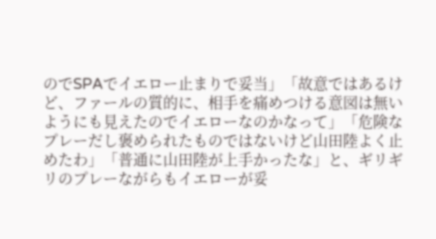のでSPAでイエロー止まりで妥当」「故意ではあるけど、ファールの質的に、相手を痛めつける意図は無いようにも見えたのでイエローなのかなって」「危険なプレーだし褒められたものではないけど山田陸よく止めたわ」「普通に山田陸が上手かったな」と、ギリギリのプレーながらもイエローが妥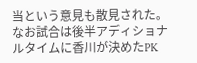当という意見も散見された。
なお試合は後半アディショナルタイムに香川が決めたPK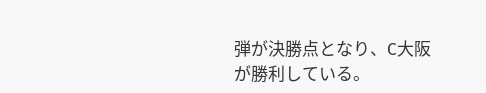弾が決勝点となり、C大阪が勝利している。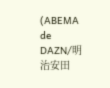(ABEMA de DAZN/明治安田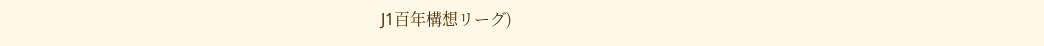J1百年構想リーグ)